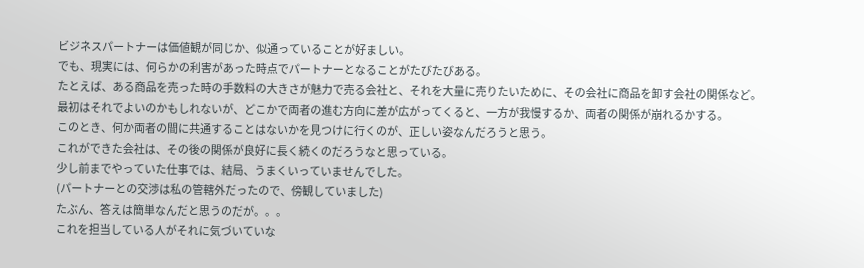ビジネスパートナーは価値観が同じか、似通っていることが好ましい。
でも、現実には、何らかの利害があった時点でパートナーとなることがたびたびある。
たとえば、ある商品を売った時の手数料の大きさが魅力で売る会社と、それを大量に売りたいために、その会社に商品を卸す会社の関係など。
最初はそれでよいのかもしれないが、どこかで両者の進む方向に差が広がってくると、一方が我慢するか、両者の関係が崩れるかする。
このとき、何か両者の間に共通することはないかを見つけに行くのが、正しい姿なんだろうと思う。
これができた会社は、その後の関係が良好に長く続くのだろうなと思っている。
少し前までやっていた仕事では、結局、うまくいっていませんでした。
(パートナーとの交渉は私の管轄外だったので、傍観していました)
たぶん、答えは簡単なんだと思うのだが。。。
これを担当している人がそれに気づいていな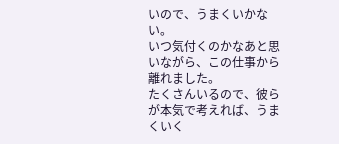いので、うまくいかない。
いつ気付くのかなあと思いながら、この仕事から離れました。
たくさんいるので、彼らが本気で考えれば、うまくいく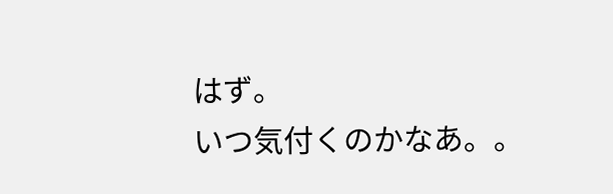はず。
いつ気付くのかなあ。。